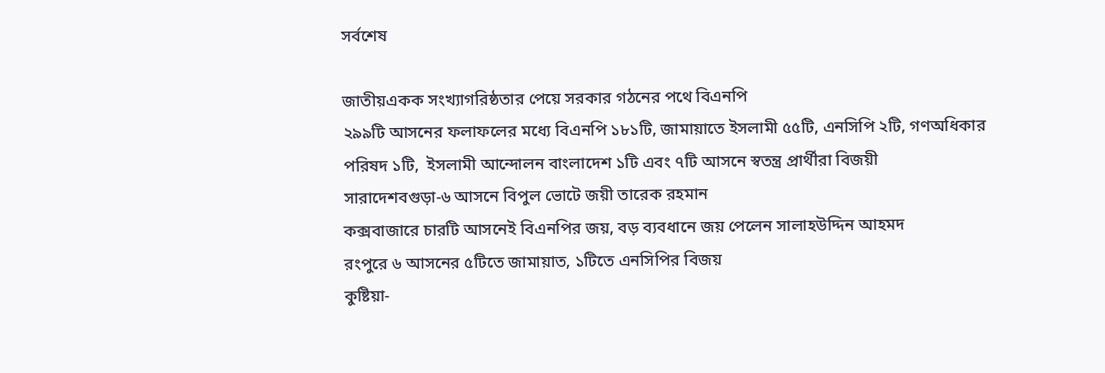সর্বশেষ

জাতীয়একক সংখ্যাগরিষ্ঠতার পেয়ে সরকার গঠনের পথে বিএনপি
২৯৯টি আসনের ফলাফলের মধ্যে বিএনপি ১৮১টি, জামায়াতে ইসলামী ৫৫টি, এনসিপি ২টি, গণঅধিকার পরিষদ ১টি,  ইসলামী আন্দোলন বাংলাদেশ ১টি এবং ৭টি আসনে স্বতন্ত্র প্রার্থীরা বিজয়ী
সারাদেশবগুড়া-৬ আসনে বিপুল ভোটে জয়ী তারেক রহমান
কক্সবাজারে চারটি আসনেই বিএনপির জয়, বড় ব্যবধানে জয় পেলেন সালাহউদ্দিন আহমদ
রংপুরে ৬ আসনের ৫টিতে জামায়াত, ১টিতে এনসিপির বিজয়
কুষ্টিয়া-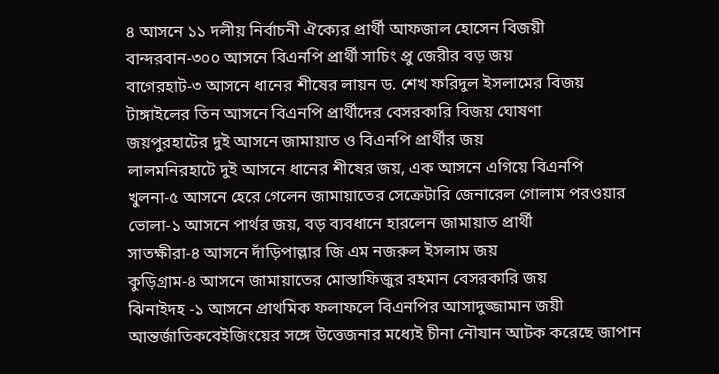৪ আসনে ১১ দলীয় নির্বাচনী ঐক্যের প্রার্থী আফজাল হোসেন বিজয়ী
বান্দরবান-৩০০ আসনে বিএনপি প্রার্থী সাচিং প্রু জেরীর বড় জয়
বাগেরহাট-৩ আসনে ধানের শীষের লায়ন ড. শেখ ফরিদুল ইসলামের বিজয়
টাঙ্গাইলের তিন আসনে বিএনপি প্রার্থীদের বেসরকারি বিজয় ঘোষণা
জয়পুরহাটের দুই আসনে জামায়াত ও বিএনপি প্রার্থীর জয়
লালমনিরহাটে দুই আসনে ধানের শীষের জয়, এক আসনে এগিয়ে বিএনপি
খুলনা-৫ আসনে হেরে গেলেন জামায়াতের সেক্রেটারি জেনারেল গোলাম পরওয়ার
ভোলা-১ আসনে পার্থর জয়, বড় ব্যবধানে হারলেন জামায়াত প্রার্থী
সাতক্ষীরা-৪ আসনে দাঁড়িপাল্লার জি এম নজরুল ইসলাম জয়
কুড়িগ্রাম-৪ আসনে জামায়াতের মোস্তাফিজুর রহমান বেসরকারি জয়
ঝিনাইদহ -১ আসনে প্রাথমিক ফলাফলে বিএনপির আসাদুজ্জামান জয়ী
আন্তর্জাতিকবেইজিংয়ের সঙ্গে উত্তেজনার মধ্যেই চীনা নৌযান আটক করেছে জাপান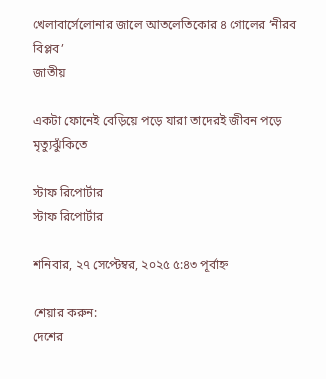খেলাবার্সেলোনার জালে আতলেতিকোর ৪ গোলের ‘নীরব বিপ্লব’
জাতীয়

একটা ফোনেই বেড়িয়ে পড়ে যারা তাদেরই জীবন পড়ে মৃত্যুঝুঁকিতে

স্টাফ রিপোর্টার
স্টাফ রিপোর্টার

শনিবার, ২৭ সেপ্টেম্বর, ২০২৫ ৫:৪৩ পূর্বাহ্ন

শেয়ার করুন:
দেশের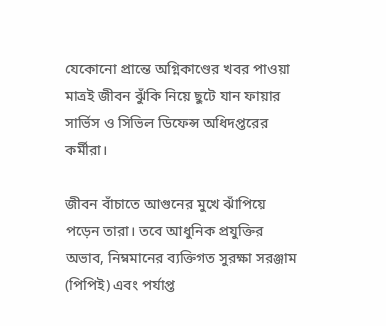যেকোনো প্রান্তে অগ্নিকাণ্ডের খবর পাওয়া মাত্রই জীবন ঝুঁকি নিয়ে ছুটে যান ফায়ার সার্ভিস ও সিভিল ডিফেন্স অধিদপ্তরের কর্মীরা।

জীবন বাঁচাতে আগুনের মুখে ঝাঁপিয়ে পড়েন তারা। তবে আধুনিক প্রযুক্তির অভাব, নিম্নমানের ব্যক্তিগত সুরক্ষা সরঞ্জাম (পিপিই) এবং পর্যাপ্ত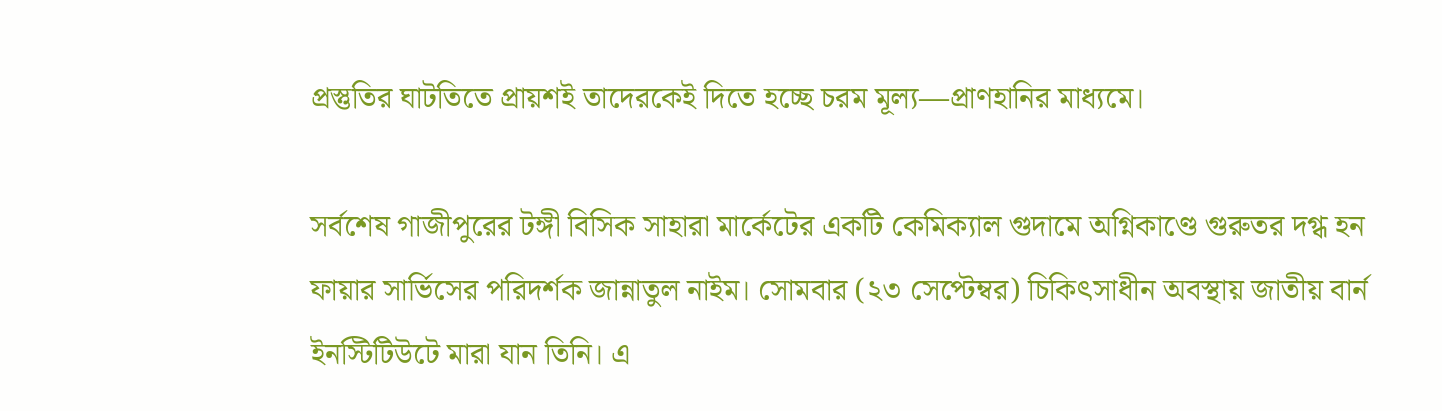প্রস্তুতির ঘাটতিতে প্রায়শই তাদেরকেই দিতে হচ্ছে চরম মূল্য—প্রাণহানির মাধ্যমে।

সর্বশেষ গাজীপুরের টঙ্গী বিসিক সাহারা মার্কেটের একটি কেমিক্যাল গুদামে অগ্নিকাণ্ডে গুরুতর দগ্ধ হন ফায়ার সার্ভিসের পরিদর্শক জান্নাতুল নাইম। সোমবার (২৩ সেপ্টেম্বর) চিকিৎসাধীন অবস্থায় জাতীয় বার্ন ইনস্টিটিউটে মারা যান তিনি। এ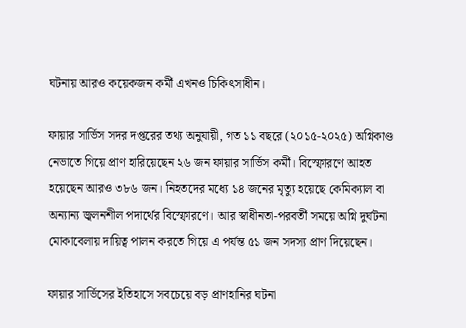ঘটনায় আরও কয়েকজন কর্মী এখনও চিকিৎসাধীন।

ফায়ার সার্ভিস সদর দপ্তরের তথ্য অনুযায়ী, গত ১১ বছরে (২০১৫-২০২৫) অগ্নিকাণ্ড নেভাতে গিয়ে প্রাণ হারিয়েছেন ২৬ জন ফায়ার সার্ভিস কর্মী। বিস্ফোরণে আহত হয়েছেন আরও ৩৮৬ জন। নিহতদের মধ্যে ১৪ জনের মৃত্যু হয়েছে কেমিক্যাল বা অন্যান্য জ্বলনশীল পদার্থের বিস্ফোরণে। আর স্বাধীনতা-পরবর্তী সময়ে অগ্নি দুর্ঘটনা মোকাবেলায় দায়িত্ব পালন করতে গিয়ে এ পর্যন্ত ৫১ জন সদস্য প্রাণ দিয়েছেন।

ফায়ার সার্ভিসের ইতিহাসে সবচেয়ে বড় প্রাণহানির ঘটনা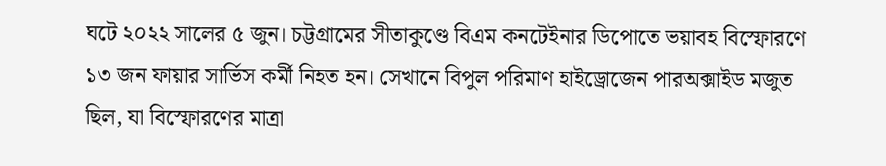ঘটে ২০২২ সালের ৫ জুন। চট্টগ্রামের সীতাকুণ্ডে বিএম কনটেইনার ডিপোতে ভয়াবহ বিস্ফোরণে ১৩ জন ফায়ার সার্ভিস কর্মী নিহত হন। সেখানে বিপুল পরিমাণ হাইড্রোজেন পারঅক্সাইড মজুত ছিল, যা বিস্ফোরণের মাত্রা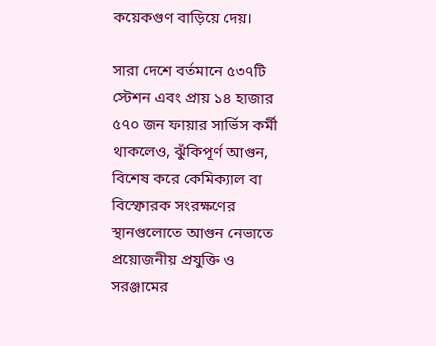কয়েকগুণ বাড়িয়ে দেয়।

সারা দেশে বর্তমানে ৫৩৭টি স্টেশন এবং প্রায় ১৪ হাজার ৫৭০ জন ফায়ার সার্ভিস কর্মী থাকলেও, ঝুঁকিপূর্ণ আগুন, বিশেষ করে কেমিক্যাল বা বিস্ফোরক সংরক্ষণের স্থানগুলোতে আগুন নেভাতে প্রয়োজনীয় প্রযুক্তি ও সরঞ্জামের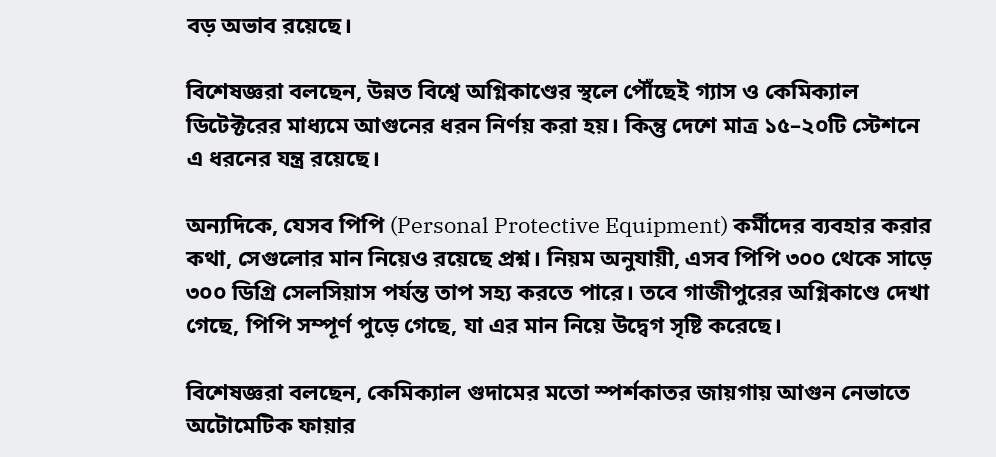বড় অভাব রয়েছে।

বিশেষজ্ঞরা বলছেন, উন্নত বিশ্বে অগ্নিকাণ্ডের স্থলে পৌঁছেই গ্যাস ও কেমিক্যাল ডিটেক্টরের মাধ্যমে আগুনের ধরন নির্ণয় করা হয়। কিন্তু দেশে মাত্র ১৫–২০টি স্টেশনে এ ধরনের যন্ত্র রয়েছে।

অন্যদিকে, যেসব পিপি (Personal Protective Equipment) কর্মীদের ব্যবহার করার কথা, সেগুলোর মান নিয়েও রয়েছে প্রশ্ন। নিয়ম অনুযায়ী, এসব পিপি ৩০০ থেকে সাড়ে ৩০০ ডিগ্রি সেলসিয়াস পর্যন্ত তাপ সহ্য করতে পারে। তবে গাজীপুরের অগ্নিকাণ্ডে দেখা গেছে, পিপি সম্পূর্ণ পুড়ে গেছে, যা এর মান নিয়ে উদ্বেগ সৃষ্টি করেছে।

বিশেষজ্ঞরা বলছেন, কেমিক্যাল গুদামের মতো স্পর্শকাতর জায়গায় আগুন নেভাতে অটোমেটিক ফায়ার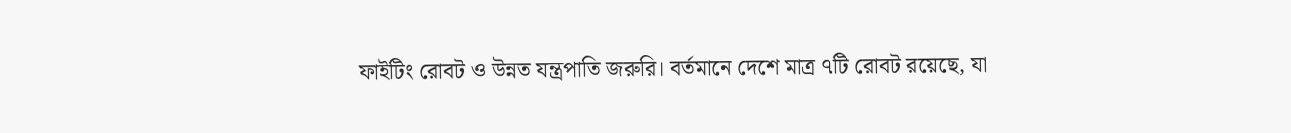ফাইটিং রোবট ও উন্নত যন্ত্রপাতি জরুরি। বর্তমানে দেশে মাত্র ৭টি রোবট রয়েছে, যা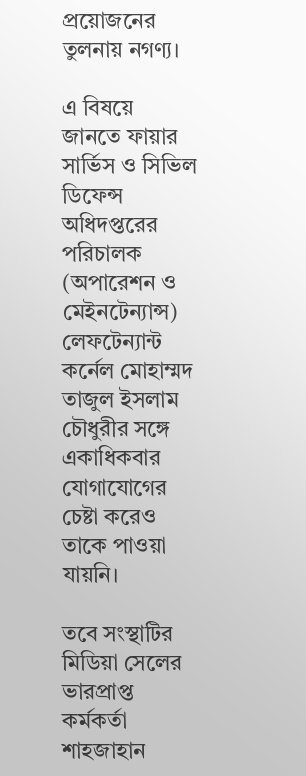প্রয়োজনের তুলনায় নগণ্য।

এ বিষয়ে জানতে ফায়ার সার্ভিস ও সিভিল ডিফেন্স অধিদপ্তরের পরিচালক (অপারেশন ও মেইনটেন্যান্স) লেফটেন্যান্ট কর্নেল মোহাম্মদ তাজুল ইসলাম চৌধুরীর সঙ্গে একাধিকবার যোগাযোগের চেষ্টা করেও তাকে পাওয়া যায়নি।

তবে সংস্থাটির মিডিয়া সেলের ভারপ্রাপ্ত কর্মকর্তা শাহজাহান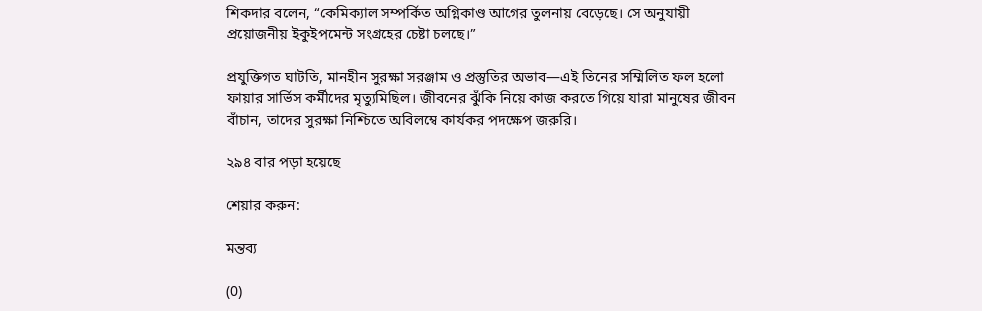শিকদার বলেন, “কেমিক্যাল সম্পর্কিত অগ্নিকাণ্ড আগের তুলনায় বেড়েছে। সে অনুযায়ী প্রয়োজনীয় ইকুইপমেন্ট সংগ্রহের চেষ্টা চলছে।”

প্রযুক্তিগত ঘাটতি, মানহীন সুরক্ষা সরঞ্জাম ও প্রস্তুতির অভাব—এই তিনের সম্মিলিত ফল হলো ফায়ার সার্ভিস কর্মীদের মৃত্যুমিছিল। জীবনের ঝুঁকি নিয়ে কাজ করতে গিয়ে যারা মানুষের জীবন বাঁচান, তাদের সুরক্ষা নিশ্চিতে অবিলম্বে কার্যকর পদক্ষেপ জরুরি।

২৯৪ বার পড়া হয়েছে

শেয়ার করুন:

মন্তব্য

(0)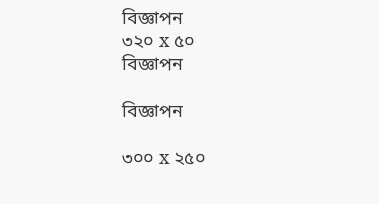বিজ্ঞাপন
৩২০ x ৫০
বিজ্ঞাপন

বিজ্ঞাপন

৩০০ x ২৫০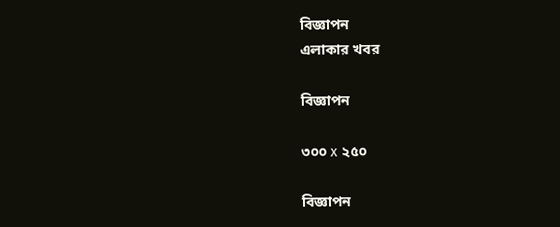বিজ্ঞাপন
এলাকার খবর

বিজ্ঞাপন

৩০০ x ২৫০

বিজ্ঞাপন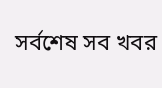সর্বশেষ সব খবর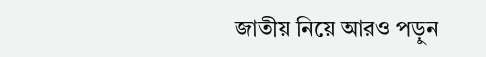জাতীয় নিয়ে আরও পড়ুন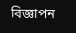বিজ্ঞাপন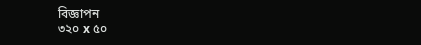বিজ্ঞাপন
৩২০ x ৫০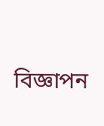বিজ্ঞাপন